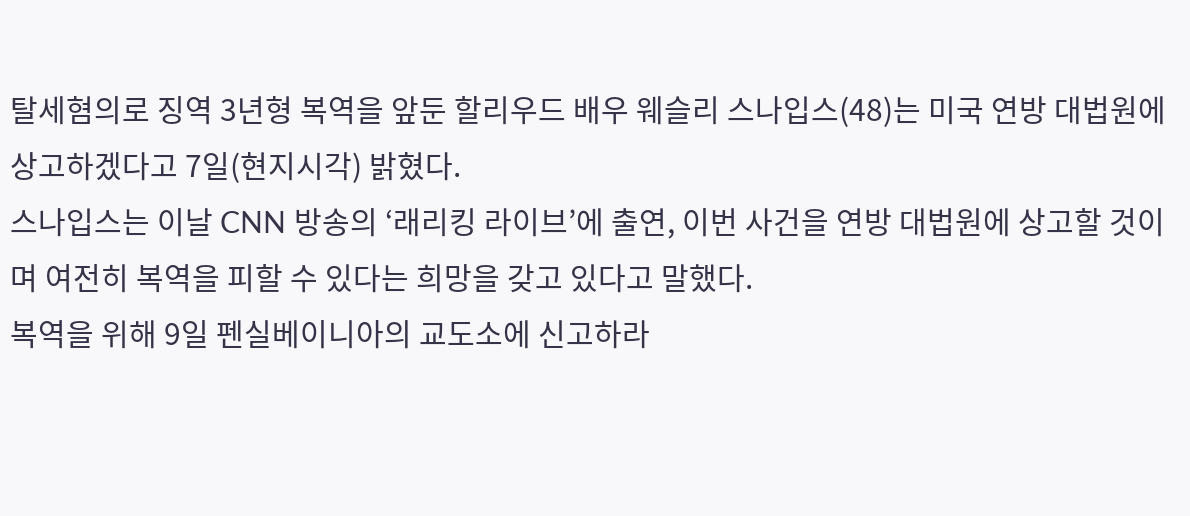탈세혐의로 징역 3년형 복역을 앞둔 할리우드 배우 웨슬리 스나입스(48)는 미국 연방 대법원에 상고하겠다고 7일(현지시각) 밝혔다.
스나입스는 이날 CNN 방송의 ‘래리킹 라이브’에 출연, 이번 사건을 연방 대법원에 상고할 것이며 여전히 복역을 피할 수 있다는 희망을 갖고 있다고 말했다.
복역을 위해 9일 펜실베이니아의 교도소에 신고하라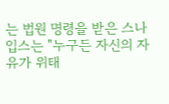는 법원 명령을 받은 스나입스는 "누구든 자신의 자유가 위태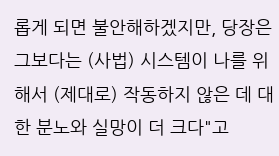롭게 되면 불안해하겠지만, 당장은 그보다는 (사법) 시스템이 나를 위해서 (제대로) 작동하지 않은 데 대한 분노와 실망이 더 크다"고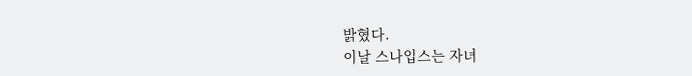밝혔다.
이날 스나입스는 자녀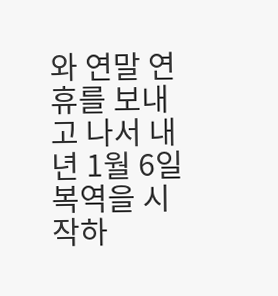와 연말 연휴를 보내고 나서 내년 1월 6일 복역을 시작하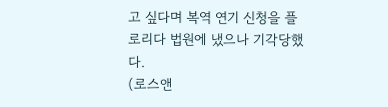고 싶다며 복역 연기 신청을 플로리다 법원에 냈으나 기각당했다.
(로스앤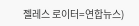젤레스 로이터=연합뉴스)